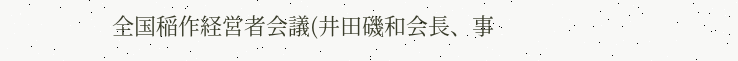全国稲作経営者会議(井田磯和会長、事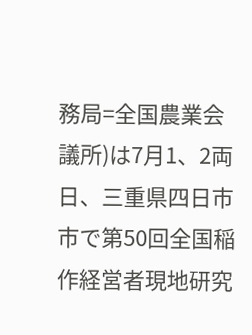務局=全国農業会議所)は7月1、2両日、三重県四日市市で第50回全国稲作経営者現地研究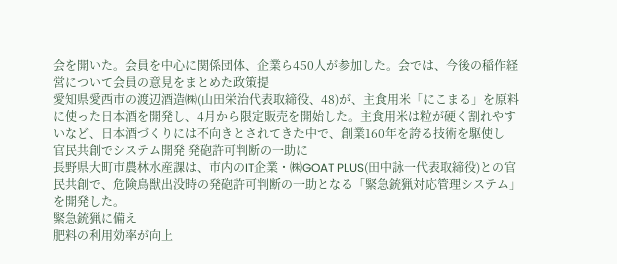会を開いた。会員を中心に関係団体、企業ら450人が参加した。会では、今後の稲作経営について会員の意見をまとめた政策提
愛知県愛西市の渡辺酒造㈱(山田栄治代表取締役、48)が、主食用米「にこまる」を原料に使った日本酒を開発し、4月から限定販売を開始した。主食用米は粒が硬く割れやすいなど、日本酒づくりには不向きとされてきた中で、創業160年を誇る技術を駆使し
官民共創でシステム開発 発砲許可判断の一助に
長野県大町市農林水産課は、市内のIT企業・㈱GOAT PLUS(田中詠一代表取締役)との官民共創で、危険鳥獣出没時の発砲許可判断の一助となる「緊急銃猟対応管理システム」を開発した。
緊急銃猟に備え
肥料の利用効率が向上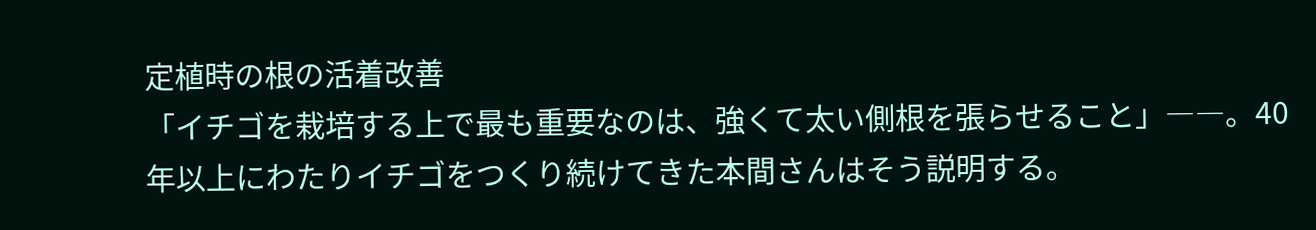定植時の根の活着改善
「イチゴを栽培する上で最も重要なのは、強くて太い側根を張らせること」――。40年以上にわたりイチゴをつくり続けてきた本間さんはそう説明する。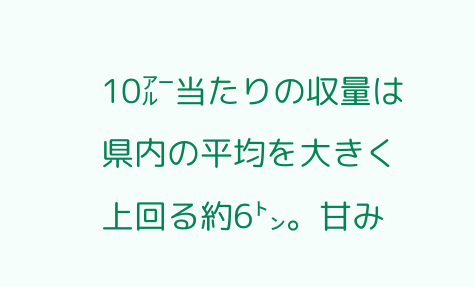10㌃当たりの収量は県内の平均を大きく上回る約6㌧。甘み